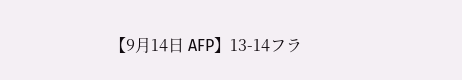【9月14日 AFP】13-14フラ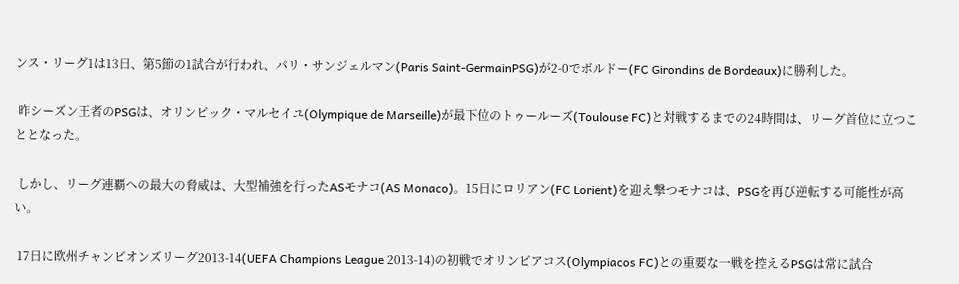ンス・リーグ1は13日、第5節の1試合が行われ、パリ・サンジェルマン(Paris Saint-GermainPSG)が2-0でボルドー(FC Girondins de Bordeaux)に勝利した。

 昨シーズン王者のPSGは、オリンピック・マルセイユ(Olympique de Marseille)が最下位のトゥールーズ(Toulouse FC)と対戦するまでの24時間は、リーグ首位に立つこととなった。

 しかし、リーグ連覇への最大の脅威は、大型補強を行ったASモナコ(AS Monaco)。15日にロリアン(FC Lorient)を迎え撃つモナコは、PSGを再び逆転する可能性が高い。

 17日に欧州チャンピオンズリーグ2013-14(UEFA Champions League 2013-14)の初戦でオリンピアコス(Olympiacos FC)との重要な一戦を控えるPSGは常に試合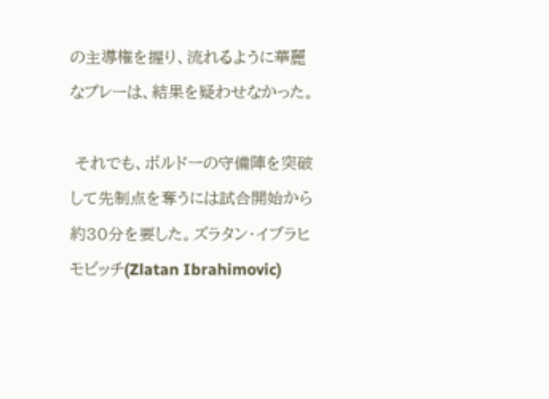の主導権を握り、流れるように華麗なプレーは、結果を疑わせなかった。

 それでも、ボルドーの守備陣を突破して先制点を奪うには試合開始から約30分を要した。ズラタン・イブラヒモビッチ(Zlatan Ibrahimovic)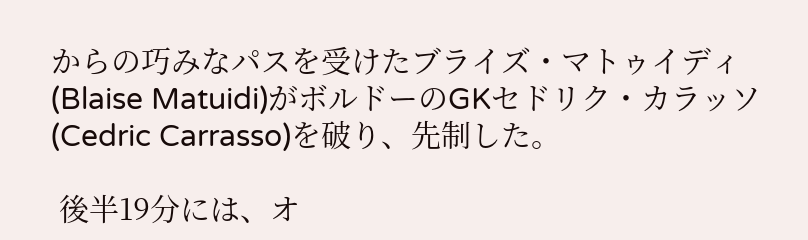からの巧みなパスを受けたブライズ・マトゥイディ(Blaise Matuidi)がボルドーのGKセドリク・カラッソ(Cedric Carrasso)を破り、先制した。

 後半19分には、オ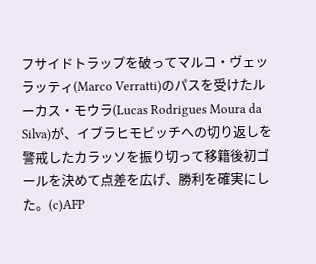フサイドトラップを破ってマルコ・ヴェッラッティ(Marco Verratti)のパスを受けたルーカス・モウラ(Lucas Rodrigues Moura da Silva)が、イブラヒモビッチへの切り返しを警戒したカラッソを振り切って移籍後初ゴールを決めて点差を広げ、勝利を確実にした。(c)AFP